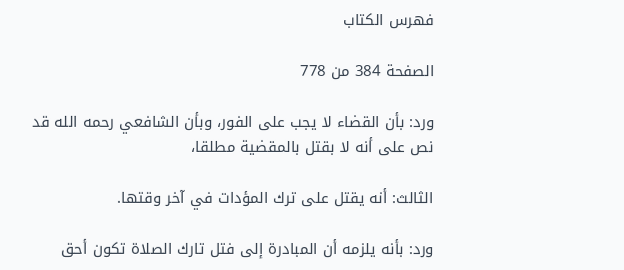فهرس الكتاب

الصفحة 384 من 778

ورد: بأن القضاء لا يجب على الفور، وبأن الشافعي رحمه الله قد نص على أنه لا بقتل بالمقضية مطلقا،

الثالث: أنه يقتل على ترك المؤدات في آخر وقتها.

ورد: بأنه يلزمه أن المبادرة إلى فتل تارك الصلاة تكون أحق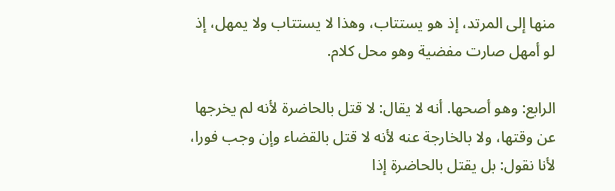منها إلى المرتد، إذ هو يستتاب، وهذا لا يستتاب ولا يمهل، إذ لو أمهل صارت مفضية وهو محل کلام.

الرابع: وهو أصحها. أنه لا يقال: لا قتل بالحاضرة لأنه لم يخرجها عن وقتها، ولا بالخارجة عنه لأنه لا قتل بالقضاء وإن وجب فورا، لأنا نقول: بل يقتل بالحاضرة إذا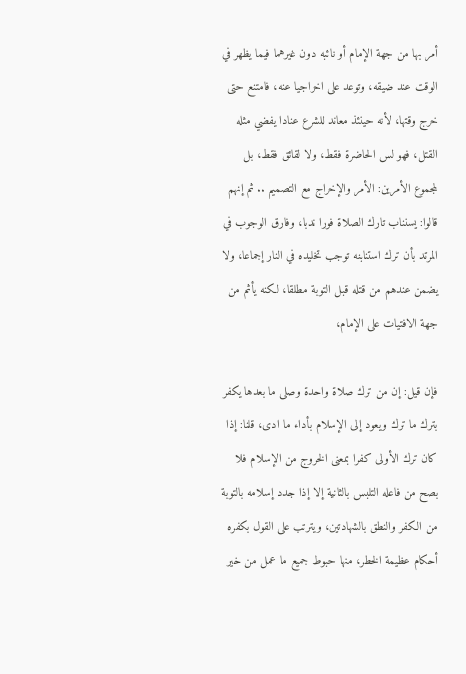أمر بها من جهة الإمام أو نائبه دون غيرهما فيما يظهر في الوقت عند ضيقه، وتوعد على اخراجيا عنه، فامتنع حتى خرج وقتها، لأنه حينئذ معاند للشرع عنادا يفضي مثله القتل، فهو لس الحاضرة فقط، ولا لقائق فقط، بل لمجموع الأمرين: الأمر والإخراج مع التصميم .. ثم إنهم قالوا: يسنناب تارك الصلاة فورا ندبا، وفارق الوجوب في المرتد بأن ترك استنابنه توجب تخليده في النار إجماعا، ولا يضمن عندهم من قتله قبل التوبة مطلقا، لكنه يأثم من جهة الافتيات على الإمام،

فإن قيل: إن من ترك صلاة واحدة وصلى ما بعدها يكفر بترك ما ترك ويعود إلى الإسلام بأداء ما ادى، قلنا: إذا كان ترك الأولى كفرا بمعنى الخروج من الإسلام فلا بصح من فاعله التلبس بالثانية إلا إذا جدد إسلامه بالتوبة من الكفر والنطق بالشهادتين، ويترتب على القول بكفره أحكام عظيمة الخطر، منها حبوط جميع ما عمل من خير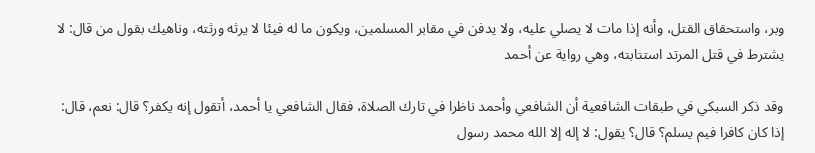وبر، واستحقاق القتل، وأنه إذا مات لا يصلي عليه، ولا يدفن في مقابر المسلمين، ويكون ما له فيئا لا يرثه ورثته، وناهيك بقول من قال: لا يشترط في قتل المرتد استتابته، وهي رواية عن أحمد

وقد ذكر السبكي في طبقات الشافعية أن الشافعي وأحمد ناظرا في تارك الصلاة، فقال الشافعي يا أحمد، أتقول إنه يكفر؟ قال: نعم، قال: إذا كان كافرا فيم يسلم؟ قال؟ يقول: لا إله إلا الله محمد رسول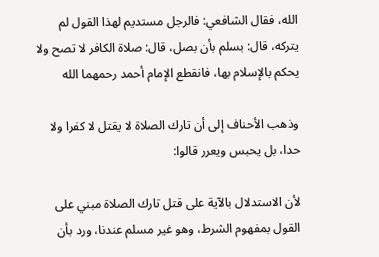الله، فقال الشافعي: فالرجل مستديم لهذا القول لم يتركه، قال: بسلم بأن بصل، قال: صلاة الكافر لا تصح ولا يحكم بالإسلام بها، فانقطع الإمام أحمد رحمهما الله

وذهب الأحناف إلى أن تارك الصلاة لا يقتل لا كفرا ولا حدا، بل يحبس ويعرر قالوا:

لأن الاستدلال بالآية على قتل تارك الصلاة مبني على القول بمفهوم الشرط، وهو غير مسلم عندنا، ورد بأن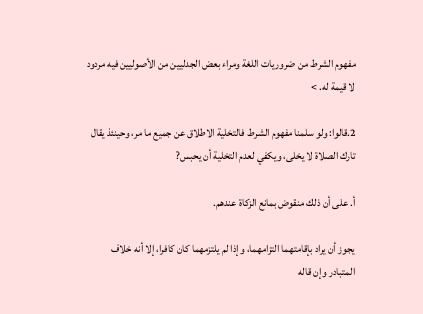مفهوم الشرط من ضروريات اللغة ومراء بعض الجدليين من الأصوليين فيه مردود لا قيمة له. >

2.قالوا: ولو سلمنا مفهوم الشرط فالتخلية الاطلاق عن جميع ما مر، وحينئذ يقال تارك الصلاة لا يخلى، ويكفي لعدم التخلية أن يحبس?

أ. على أن ذلك منقوض بمانع الزكاة عندهم.

يجوز أن يراد بإقامتهما التزامهما، وإذا لم يلتزمهما كان كافرا، إلا أنه خلاف المتبادر وإن قاله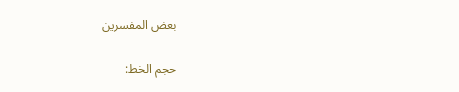بعض المفسرين

حجم الخط: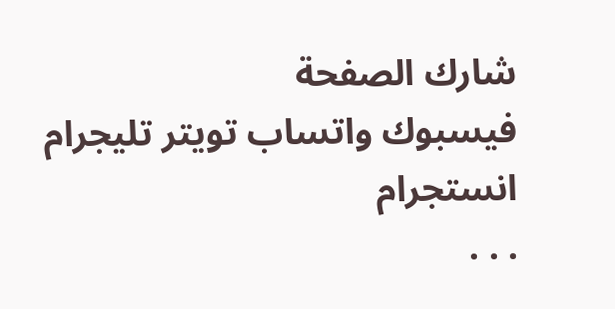شارك الصفحة
فيسبوك واتساب تويتر تليجرام انستجرام
. . .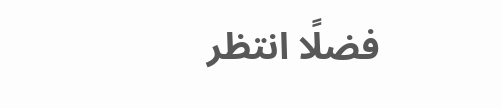فضلًا انتظر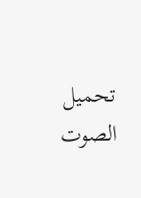تحميل الصوت